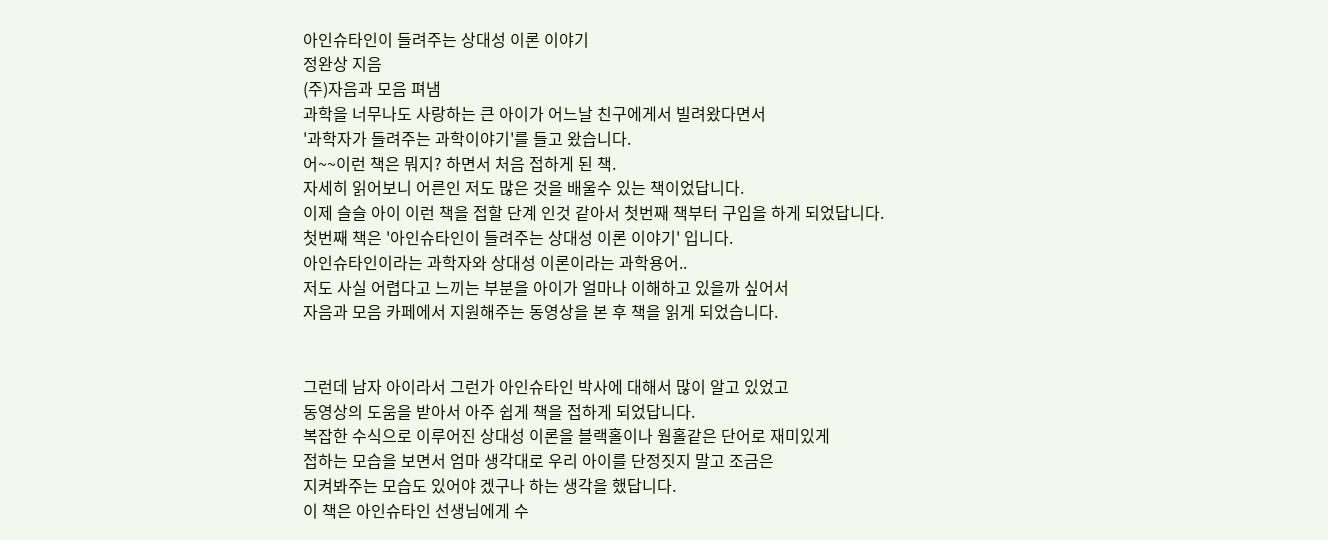아인슈타인이 들려주는 상대성 이론 이야기
정완상 지음
(주)자음과 모음 펴냄
과학을 너무나도 사랑하는 큰 아이가 어느날 친구에게서 빌려왔다면서
'과학자가 들려주는 과학이야기'를 들고 왔습니다.
어~~이런 책은 뭐지? 하면서 처음 접하게 된 책.
자세히 읽어보니 어른인 저도 많은 것을 배울수 있는 책이었답니다.
이제 슬슬 아이 이런 책을 접할 단계 인것 같아서 첫번째 책부터 구입을 하게 되었답니다.
첫번째 책은 '아인슈타인이 들려주는 상대성 이론 이야기' 입니다.
아인슈타인이라는 과학자와 상대성 이론이라는 과학용어..
저도 사실 어렵다고 느끼는 부분을 아이가 얼마나 이해하고 있을까 싶어서
자음과 모음 카페에서 지원해주는 동영상을 본 후 책을 읽게 되었습니다.


그런데 남자 아이라서 그런가 아인슈타인 박사에 대해서 많이 알고 있었고
동영상의 도움을 받아서 아주 쉽게 책을 접하게 되었답니다.
복잡한 수식으로 이루어진 상대성 이론을 블랙홀이나 웜홀같은 단어로 재미있게
접하는 모습을 보면서 엄마 생각대로 우리 아이를 단정짓지 말고 조금은
지켜봐주는 모습도 있어야 겠구나 하는 생각을 했답니다.
이 책은 아인슈타인 선생님에게 수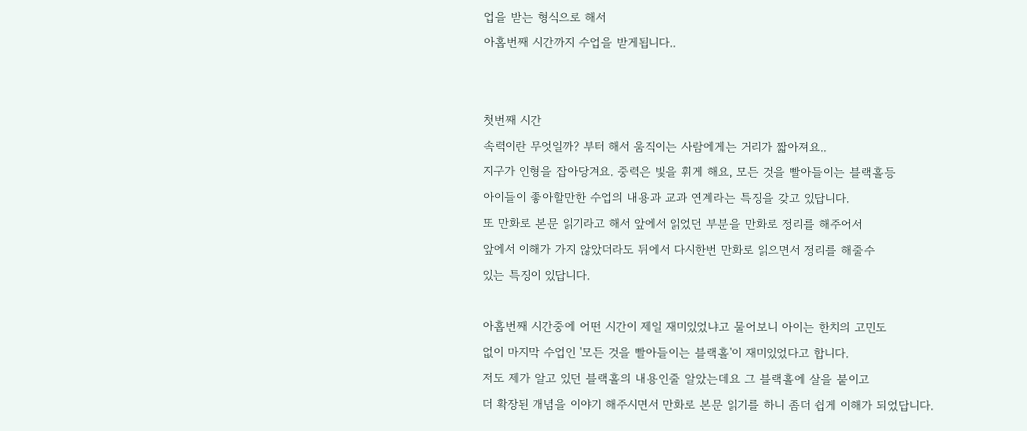업을 받는 형식으로 해서
아홉번째 시간까지 수업을 받게됩니다..


첫번째 시간
속력이란 무엇일까? 부터 해서 움직이는 사람에게는 거리가 짧아져요..
지구가 인형을 잡아당겨요. 중력은 빛을 휘게 해요, 모든 것을 빨아들이는 블랙홀등
아이들이 좋아할만한 수업의 내용과 교과 연계라는 특징을 갖고 있답니다.
또 만화로 본문 읽기라고 해서 앞에서 읽었던 부분을 만화로 정리를 해주어서
앞에서 이해가 가지 않았더라도 뒤에서 다시한번 만화로 읽으면서 정리를 해줄수
있는 특징이 있답니다.

아홉번째 시간중에 어떤 시간이 제일 재미있었냐고 물어보니 아이는 한치의 고민도
없이 마지막 수업인 '모든 것을 빨아들이는 블랙홀'이 재미있었다고 합니다.
저도 제가 알고 있던 블랙홀의 내용인줄 알았는데요 그 블랙홀에 살을 붙이고
더 확장된 개념을 이야기 해주시면서 만화로 본문 읽기를 하니 좀더 쉽게 이해가 되었답니다.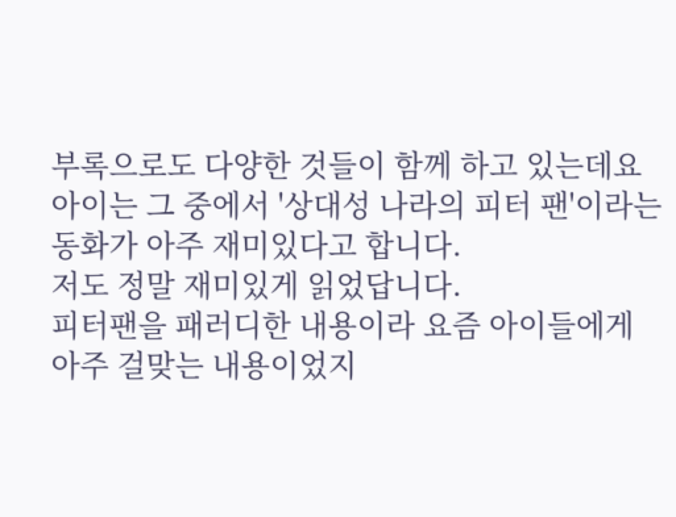부록으로도 다양한 것들이 함께 하고 있는데요
아이는 그 중에서 '상대성 나라의 피터 팬'이라는 동화가 아주 재미있다고 합니다.
저도 정말 재미있게 읽었답니다.
피터팬을 패러디한 내용이라 요즘 아이들에게 아주 걸맞는 내용이었지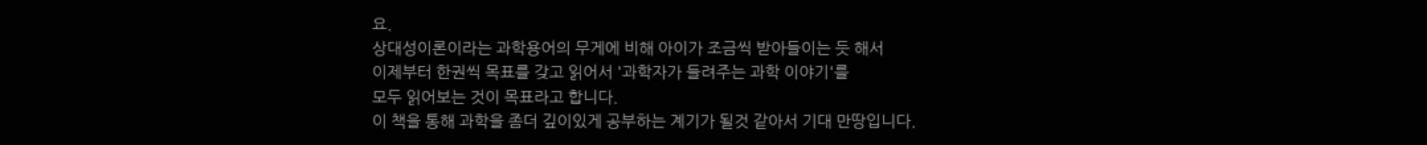요.
상대성이론이라는 과학용어의 무게에 비해 아이가 조금씩 받아들이는 듯 해서
이제부터 한권씩 목표를 갖고 읽어서 '과학자가 들려주는 과학 이야기'를
모두 읽어보는 것이 목표라고 합니다.
이 책을 통해 과학을 좀더 깊이있게 공부하는 계기가 될것 같아서 기대 만땅입니다.